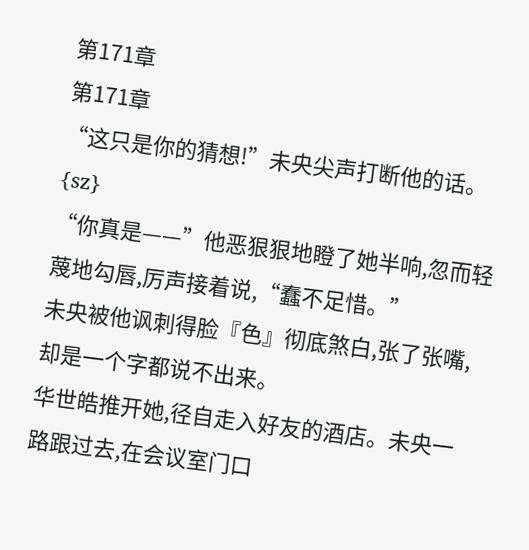第171章
第171章
“这只是你的猜想!”未央尖声打断他的话。{sz}
“你真是——”他恶狠狠地瞪了她半响,忽而轻蔑地勾唇,厉声接着说,“蠢不足惜。”
未央被他讽刺得脸『色』彻底煞白,张了张嘴,却是一个字都说不出来。
华世皓推开她,径自走入好友的酒店。未央一路跟过去,在会议室门口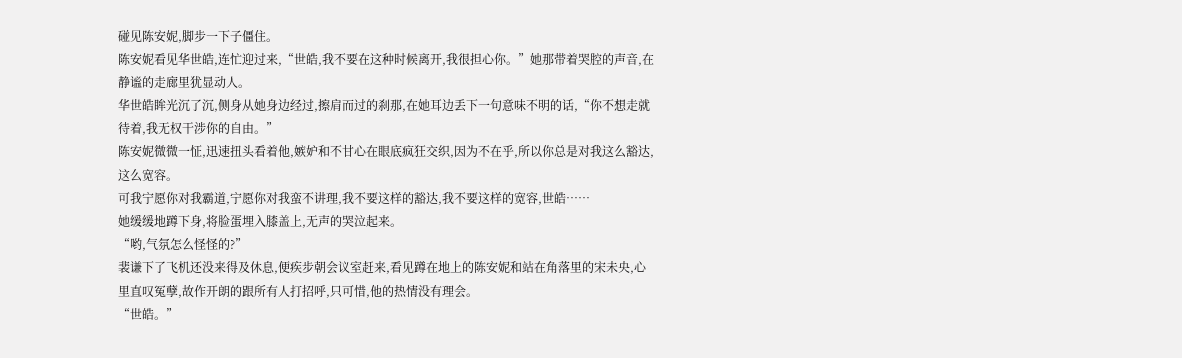碰见陈安妮,脚步一下子僵住。
陈安妮看见华世皓,连忙迎过来,“世皓,我不要在这种时候离开,我很担心你。”她那带着哭腔的声音,在静谧的走廊里犹显动人。
华世皓眸光沉了沉,侧身从她身边经过,擦肩而过的刹那,在她耳边丢下一句意味不明的话,“你不想走就待着,我无权干涉你的自由。”
陈安妮微微一怔,迅速扭头看着他,嫉妒和不甘心在眼底疯狂交织,因为不在乎,所以你总是对我这么豁达,这么宽容。
可我宁愿你对我霸道,宁愿你对我蛮不讲理,我不要这样的豁达,我不要这样的宽容,世皓……
她缓缓地蹲下身,将脸蛋埋入膝盖上,无声的哭泣起来。
“哟,气氛怎么怪怪的?”
裴谦下了飞机还没来得及休息,便疾步朝会议室赶来,看见蹲在地上的陈安妮和站在角落里的宋未央,心里直叹冤孽,故作开朗的跟所有人打招呼,只可惜,他的热情没有理会。
“世皓。”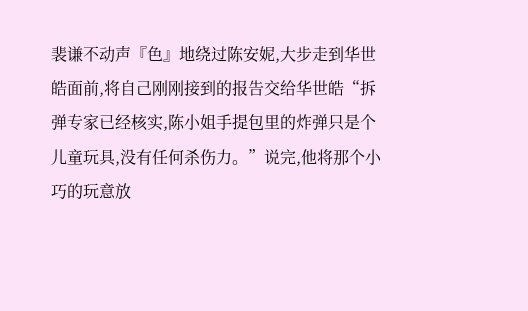裴谦不动声『色』地绕过陈安妮,大步走到华世皓面前,将自己刚刚接到的报告交给华世皓“拆弹专家已经核实,陈小姐手提包里的炸弹只是个儿童玩具,没有任何杀伤力。”说完,他将那个小巧的玩意放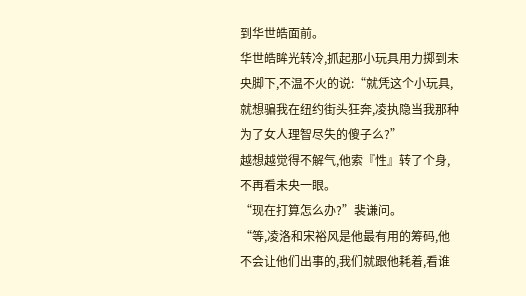到华世皓面前。
华世皓眸光转冷,抓起那小玩具用力掷到未央脚下,不温不火的说:“就凭这个小玩具,就想骗我在纽约街头狂奔,凌执隐当我那种为了女人理智尽失的傻子么?”
越想越觉得不解气,他索『性』转了个身,不再看未央一眼。
“现在打算怎么办?”裴谦问。
“等,凌洛和宋裕风是他最有用的筹码,他不会让他们出事的,我们就跟他耗着,看谁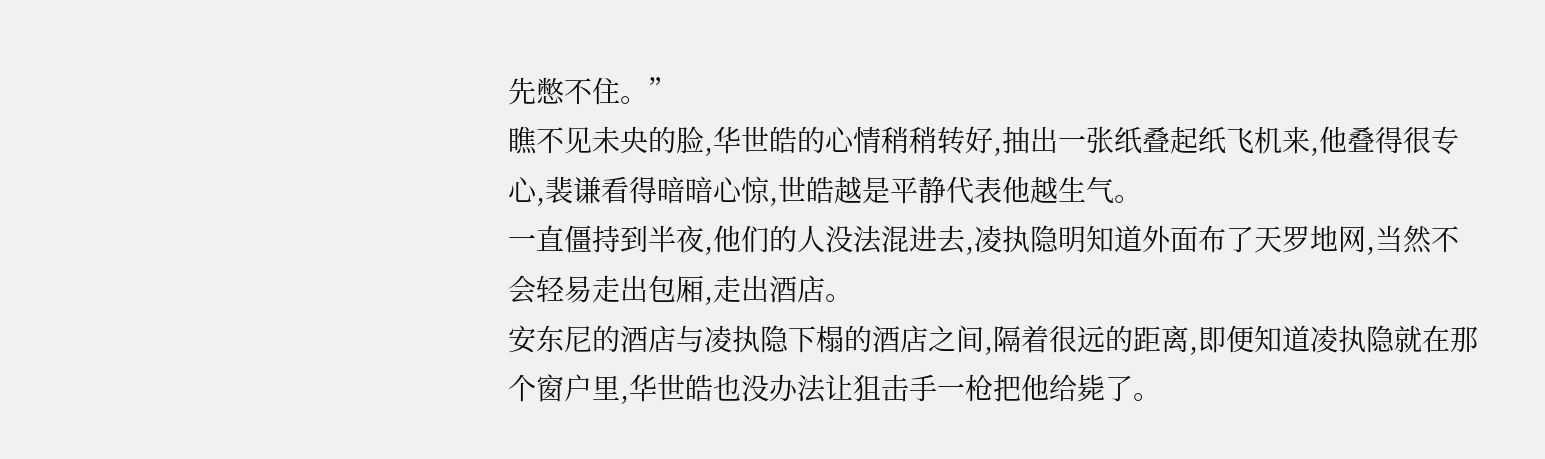先憋不住。”
瞧不见未央的脸,华世皓的心情稍稍转好,抽出一张纸叠起纸飞机来,他叠得很专心,裴谦看得暗暗心惊,世皓越是平静代表他越生气。
一直僵持到半夜,他们的人没法混进去,凌执隐明知道外面布了天罗地网,当然不会轻易走出包厢,走出酒店。
安东尼的酒店与凌执隐下榻的酒店之间,隔着很远的距离,即便知道凌执隐就在那个窗户里,华世皓也没办法让狙击手一枪把他给毙了。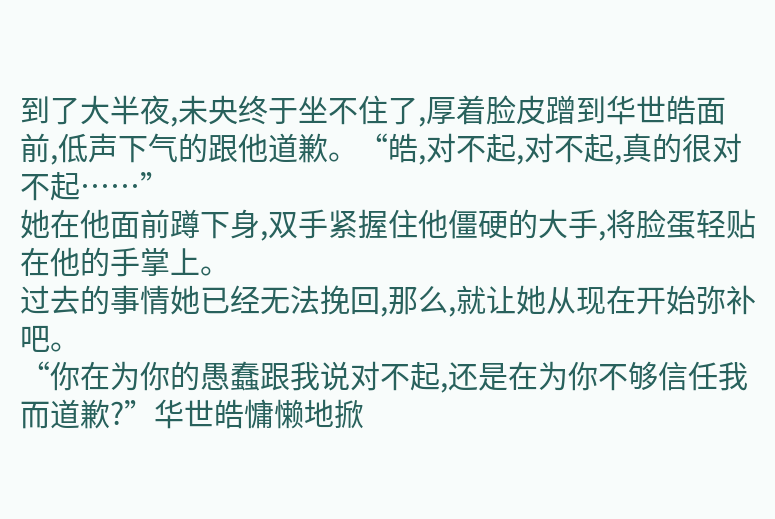到了大半夜,未央终于坐不住了,厚着脸皮蹭到华世皓面前,低声下气的跟他道歉。“皓,对不起,对不起,真的很对不起……”
她在他面前蹲下身,双手紧握住他僵硬的大手,将脸蛋轻贴在他的手掌上。
过去的事情她已经无法挽回,那么,就让她从现在开始弥补吧。
“你在为你的愚蠢跟我说对不起,还是在为你不够信任我而道歉?”华世皓慵懒地掀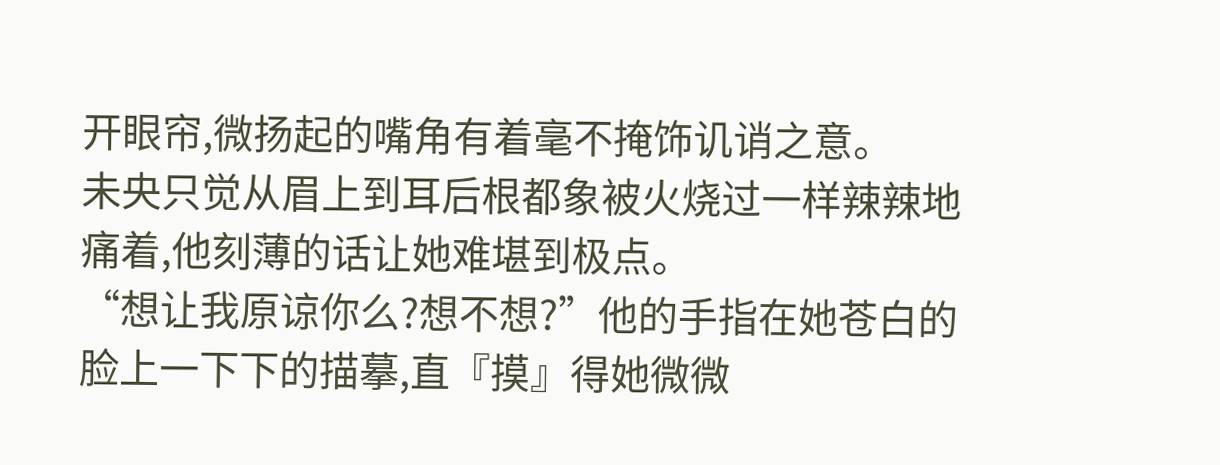开眼帘,微扬起的嘴角有着毫不掩饰讥诮之意。
未央只觉从眉上到耳后根都象被火烧过一样辣辣地痛着,他刻薄的话让她难堪到极点。
“想让我原谅你么?想不想?”他的手指在她苍白的脸上一下下的描摹,直『摸』得她微微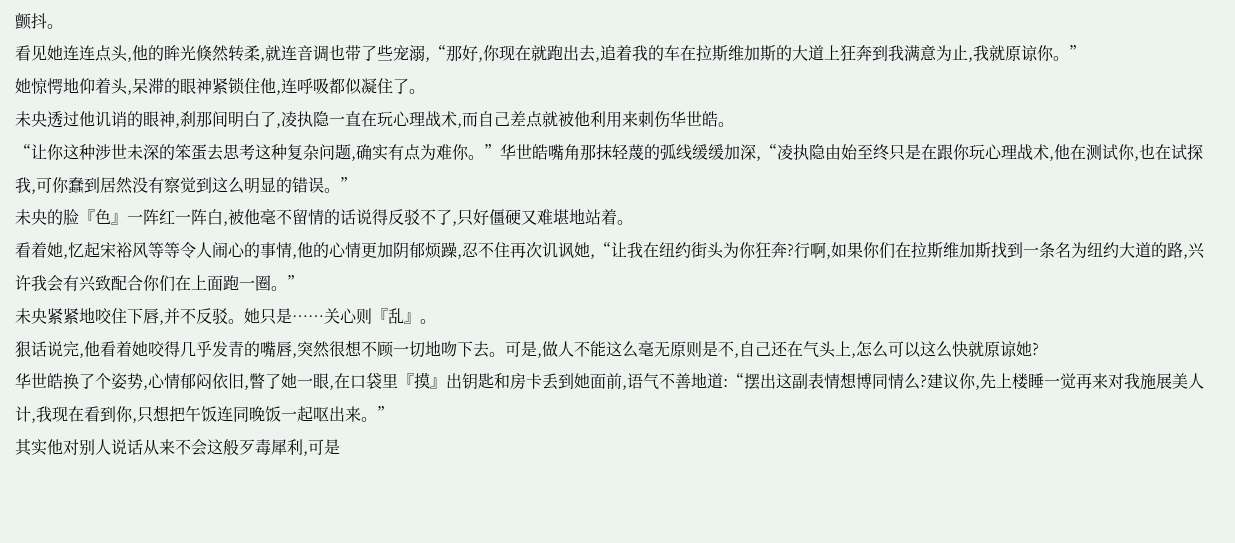颤抖。
看见她连连点头,他的眸光倏然转柔,就连音调也带了些宠溺,“那好,你现在就跑出去,追着我的车在拉斯维加斯的大道上狂奔到我满意为止,我就原谅你。”
她惊愕地仰着头,呆滞的眼神紧锁住他,连呼吸都似凝住了。
未央透过他讥诮的眼神,刹那间明白了,凌执隐一直在玩心理战术,而自己差点就被他利用来刺伤华世皓。
“让你这种涉世未深的笨蛋去思考这种复杂问题,确实有点为难你。”华世皓嘴角那抹轻蔑的弧线缓缓加深,“凌执隐由始至终只是在跟你玩心理战术,他在测试你,也在试探我,可你蠢到居然没有察觉到这么明显的错误。”
未央的脸『色』一阵红一阵白,被他毫不留情的话说得反驳不了,只好僵硬又难堪地站着。
看着她,忆起宋裕风等等令人闹心的事情,他的心情更加阴郁烦躁,忍不住再次讥讽她,“让我在纽约街头为你狂奔?行啊,如果你们在拉斯维加斯找到一条名为纽约大道的路,兴许我会有兴致配合你们在上面跑一圈。”
未央紧紧地咬住下唇,并不反驳。她只是……关心则『乱』。
狠话说完,他看着她咬得几乎发青的嘴唇,突然很想不顾一切地吻下去。可是,做人不能这么毫无原则是不,自己还在气头上,怎么可以这么快就原谅她?
华世皓换了个姿势,心情郁闷依旧,瞥了她一眼,在口袋里『摸』出钥匙和房卡丢到她面前,语气不善地道:“摆出这副表情想博同情么?建议你,先上楼睡一觉再来对我施展美人计,我现在看到你,只想把午饭连同晚饭一起呕出来。”
其实他对别人说话从来不会这般歹毒犀利,可是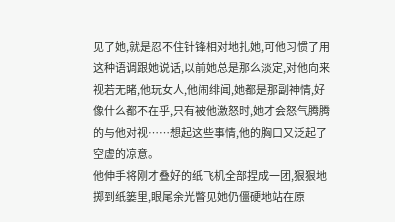见了她,就是忍不住针锋相对地扎她,可他习惯了用这种语调跟她说话,以前她总是那么淡定,对他向来视若无睹,他玩女人,他闹绯闻,她都是那副神情,好像什么都不在乎,只有被他激怒时,她才会怒气腾腾的与他对视……想起这些事情,他的胸口又泛起了空虚的凉意。
他伸手将刚才叠好的纸飞机全部捏成一团,狠狠地掷到纸篓里,眼尾余光瞥见她仍僵硬地站在原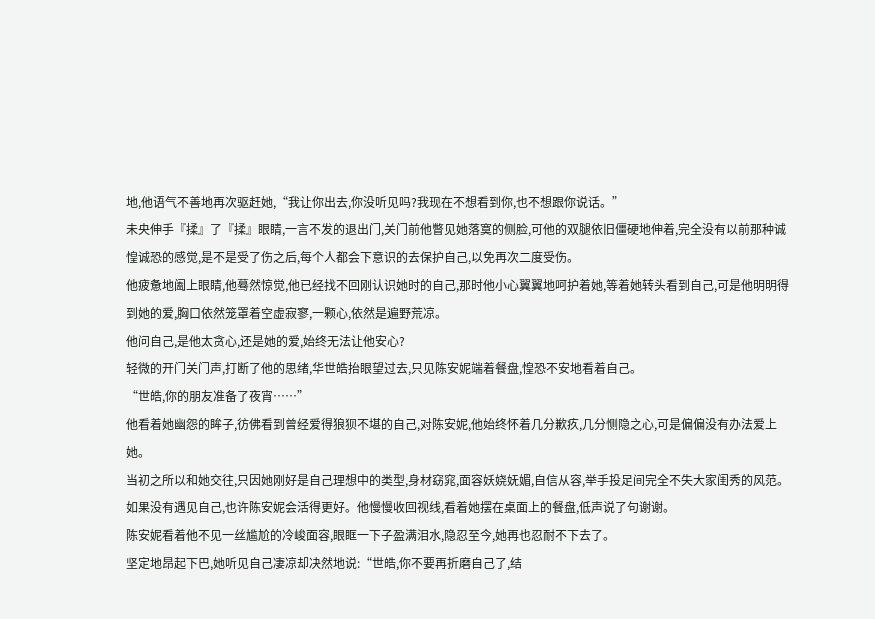地,他语气不善地再次驱赶她,“我让你出去,你没听见吗?我现在不想看到你,也不想跟你说话。”
未央伸手『揉』了『揉』眼睛,一言不发的退出门,关门前他瞥见她落寞的侧脸,可他的双腿依旧僵硬地伸着,完全没有以前那种诚惶诚恐的感觉,是不是受了伤之后,每个人都会下意识的去保护自己,以免再次二度受伤。
他疲惫地阖上眼睛,他蓦然惊觉,他已经找不回刚认识她时的自己,那时他小心翼翼地呵护着她,等着她转头看到自己,可是他明明得到她的爱,胸口依然笼罩着空虚寂寥,一颗心,依然是遍野荒凉。
他问自己,是他太贪心,还是她的爱,始终无法让他安心?
轻微的开门关门声,打断了他的思绪,华世皓抬眼望过去,只见陈安妮端着餐盘,惶恐不安地看着自己。
“世皓,你的朋友准备了夜宵……”
他看着她幽怨的眸子,彷佛看到曾经爱得狼狈不堪的自己,对陈安妮,他始终怀着几分歉疚,几分恻隐之心,可是偏偏没有办法爱上她。
当初之所以和她交往,只因她刚好是自己理想中的类型,身材窈窕,面容妖娆妩媚,自信从容,举手投足间完全不失大家闺秀的风范。
如果没有遇见自己,也许陈安妮会活得更好。他慢慢收回视线,看着她摆在桌面上的餐盘,低声说了句谢谢。
陈安妮看着他不见一丝尴尬的冷峻面容,眼眶一下子盈满泪水,隐忍至今,她再也忍耐不下去了。
坚定地昂起下巴,她听见自己凄凉却决然地说:“世皓,你不要再折磨自己了,结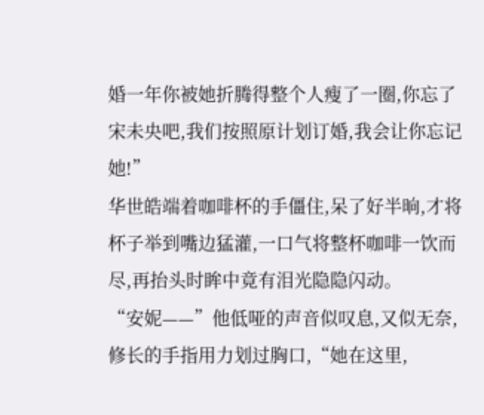婚一年你被她折腾得整个人瘦了一圈,你忘了宋未央吧,我们按照原计划订婚,我会让你忘记她!”
华世皓端着咖啡杯的手僵住,呆了好半晌,才将杯子举到嘴边猛灌,一口气将整杯咖啡一饮而尽,再抬头时眸中竟有泪光隐隐闪动。
“安妮——”他低哑的声音似叹息,又似无奈,修长的手指用力划过胸口,“她在这里,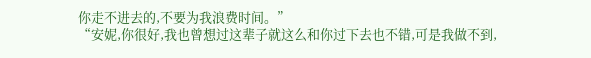你走不进去的,不要为我浪费时间。”
“安妮,你很好,我也曾想过这辈子就这么和你过下去也不错,可是我做不到,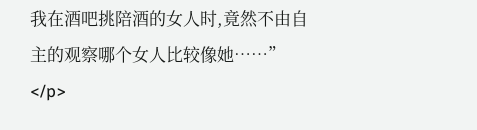我在酒吧挑陪酒的女人时,竟然不由自主的观察哪个女人比较像她……”
</p>